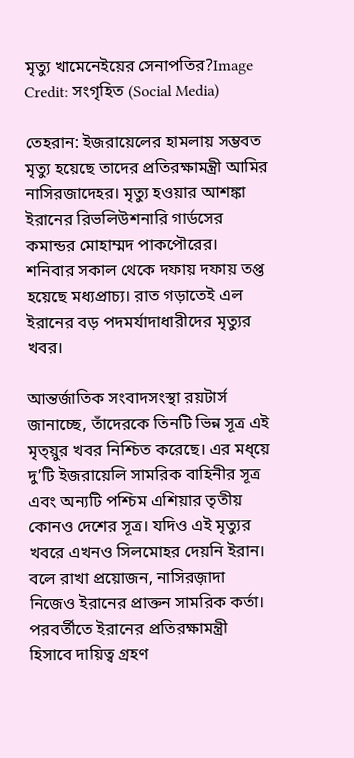মৃত্যু খামেনেইয়ের সেনাপতির?Image Credit: সংগৃহিত (Social Media)

তেহরান: ইজরায়েলের হামলায় সম্ভবত মৃত্যু হয়েছে তাদের প্রতিরক্ষামন্ত্রী আমির নাসিরজাদেহর। মৃত্যু হওয়ার আশঙ্কা ইরানের রিভলিউশনারি গার্ডসের কমান্ডর মোহাম্মদ পাকপৌরের। শনিবার সকাল থেকে দফায় দফায় তপ্ত হয়েছে মধ্যপ্রাচ্য। রাত গড়াতেই এল ইরানের বড় পদমর্যাদাধারীদের মৃত্যুর খবর।

আন্তর্জাতিক সংবাদসংস্থা রয়টার্স জানাচ্ছে, তাঁদেরকে তিনটি ভিন্ন সূত্র এই মৃত্য়ুর খবর নিশ্চিত করেছে। এর মধ্য়ে দু’টি ইজরায়েলি সামরিক বাহিনীর সূত্র এবং অন্যটি পশ্চিম এশিয়ার তৃতীয় কোনও দেশের সূত্র। যদিও এই মৃত্যুর খবরে এখনও সিলমোহর দেয়নি ইরান। বলে রাখা প্রয়োজন, নাসিরজ়াদা নিজেও ইরানের প্রাক্তন সামরিক কর্তা। পরবর্তীতে ইরানের প্রতিরক্ষামন্ত্রী হিসাবে দায়িত্ব গ্রহণ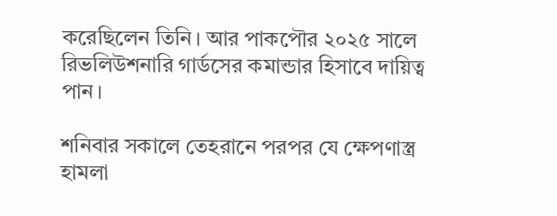করেছিলেন তিনি। আর পাকপৌর ২০২৫ সালে রিভলিউশনারি গার্ডসের কমান্ডার হিসাবে দায়িত্ব পান।

শনিবার সকালে তেহরানে পরপর যে ক্ষেপণাস্ত্র হামলা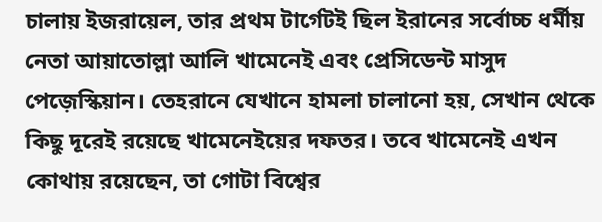চালায় ইজরায়েল, তার প্রথম টার্গেটই ছিল ইরানের সর্বোচ্চ ধর্মীয় নেতা আয়াতোল্লা আলি খামেনেই এবং প্রেসিডেন্ট মাসুদ পেজ়েস্কিয়ান। তেহরানে যেখানে হামলা চালানো হয়, সেখান থেকে কিছু দূরেই রয়েছে খামেনেইয়ের দফতর। তবে খামেনেই এখন কোথায় রয়েছেন, তা গোটা বিশ্বের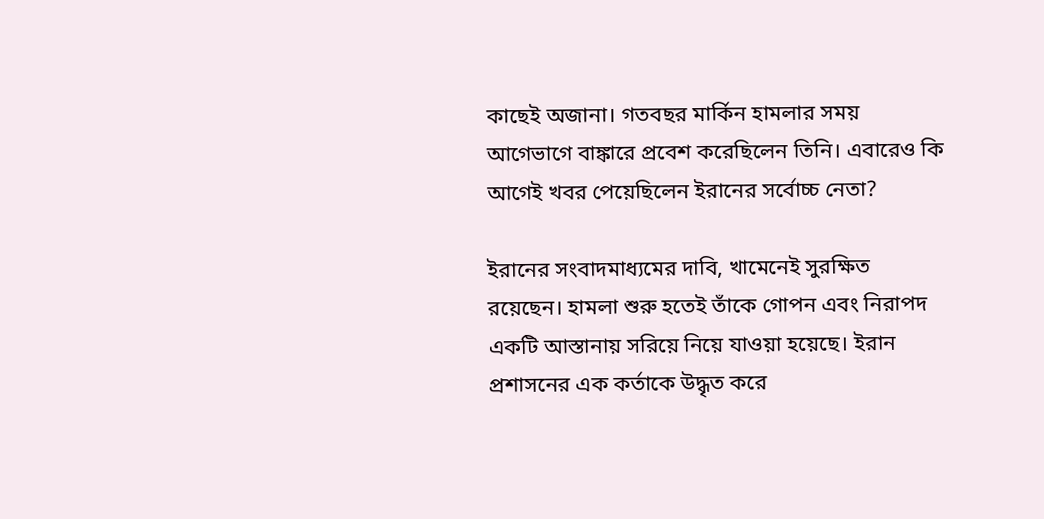কাছেই অজানা। গতবছর মার্কিন হামলার সময় আগেভাগে বাঙ্কারে প্রবেশ করেছিলেন তিনি। এবারেও কি আগেই খবর পেয়েছিলেন ইরানের সর্বোচ্চ নেতা?

ইরানের সংবাদমাধ্যমের দাবি, খামেনেই সুরক্ষিত রয়েছেন। হামলা শুরু হতেই তাঁকে গোপন এবং নিরাপদ একটি আস্তানায় সরিয়ে নিয়ে যাওয়া হয়েছে। ইরান প্রশাসনের এক কর্তাকে উদ্ধৃত করে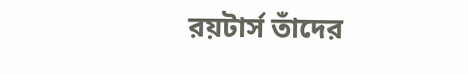রয়টার্স তাঁদের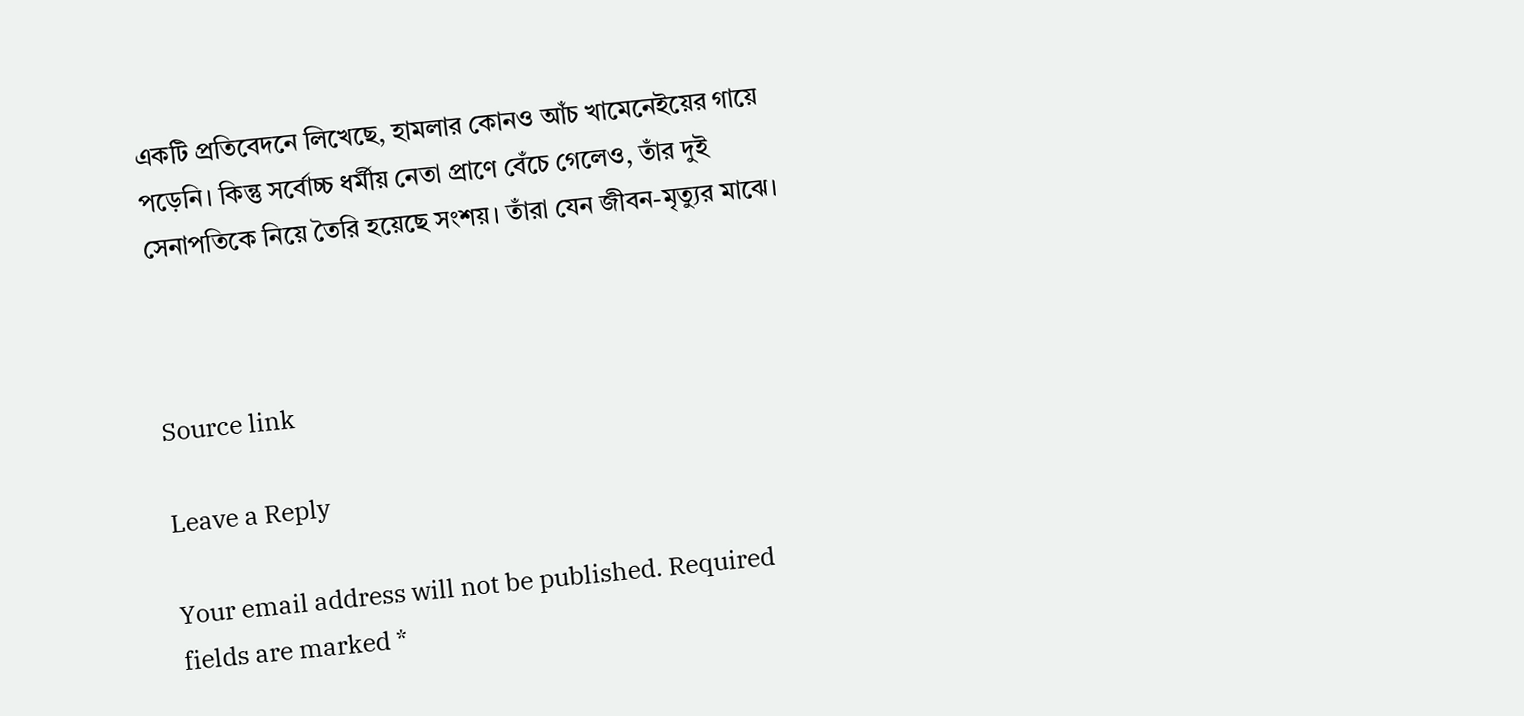একটি প্রতিবেদনে লিখেছে, হামলার কোনও আঁচ খামেনেইয়ের গায়ে পড়েনি। কিন্তু সর্বোচ্চ ধর্মীয় নেতা প্রাণে বেঁচে গেলেও, তাঁর দুই সেনাপতিকে নিয়ে তৈরি হয়েছে সংশয়। তাঁরা যেন জীবন-মৃত্যুর মাঝে।



Source link

Leave a Reply

Your email address will not be published. Required fields are marked *